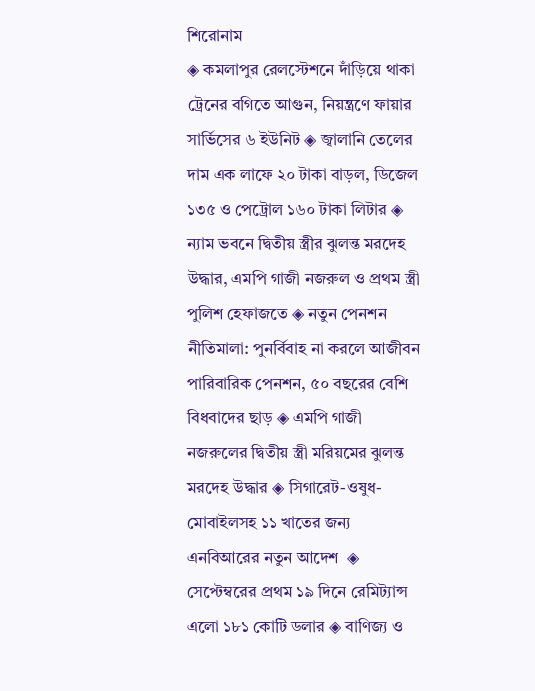শিরোনাম
◈ কমলাপুর রেলস্টেশনে দাঁড়িয়ে থাকা ট্রেনের বগিতে আগুন, নিয়ন্ত্রণে ফায়ার সার্ভিসের ৬ ইউনিট ◈ জ্বালানি তেলের দাম এক লাফে ২০ টাকা বাড়ল, ডিজেল ১৩৫ ও পেট্রোল ১৬০ টাকা লিটার ◈ ন্যাম ভবনে দ্বিতীয় স্ত্রীর ঝুলন্ত মরদেহ উদ্ধার, এমপি গাজী নজরুল ও প্রথম স্ত্রী পুলিশ হেফাজতে ◈ নতুন পেনশন নীতিমালা: পুনর্বিবাহ না করলে আজীবন পারিবারিক পেনশন, ৫০ বছরের বেশি বিধবাদের ছাড় ◈ এমপি গাজী নজরুলের দ্বিতীয় স্ত্রী মরিয়মের ঝুলন্ত মরদেহ উদ্ধার ◈ সিগারেট-ওষুধ-মোবাইলসহ ১১ খাতের জন্য এনবিআরের নতুন আদেশ  ◈ সেপ্টেম্বরের প্রথম ১৯ দিনে রেমিট্যান্স এলো ১৮১ কোটি ডলার ◈ বাণিজ্য ও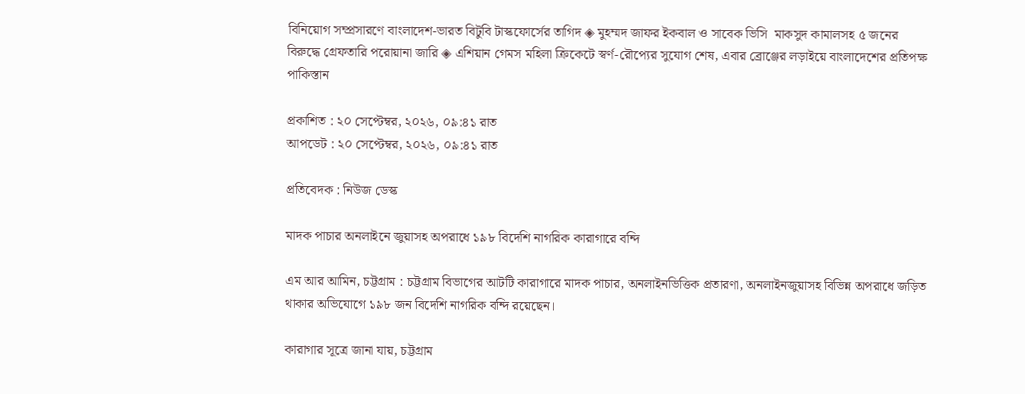বিনিয়োগ সম্প্রসারণে বাংলাদেশ-ভারত বিটুবি টাস্কফোর্সের তাগিদ ◈ মুহম্মদ জাফর ইকবাল ও সা‌বেক ভি‌সি  মাকসুদ কামালসহ ৫ জ‌নের বিরুদ্ধে গ্রেফতারি পরোয়ানা জারি ◈ এশিয়ান গেমস ম‌হিলা ক্রিকে‌টে স্বর্ণ-রৌপ্যের সুযোগ শেষ, এবার ব্রোঞ্জের লড়াইয়ে বাংলাদেশের প্রতিপক্ষ পা‌কিস্তান

প্রকাশিত : ২০ সেপ্টেম্বর, ২০২৬, ০৯:৪১ রাত
আপডেট : ২০ সেপ্টেম্বর, ২০২৬, ০৯:৪১ রাত

প্রতিবেদক : নিউজ ডেস্ক

মাদক পাচার অনলাইনে জুয়াসহ অপরাধে ১৯৮ বিদেশি নাগরিক কারাগারে বন্দি

এম আর আমিন, চট্টগ্রাম : চট্টগ্রাম বিভাগের আটটি কারাগারে মাদক পাচার, অনলাইনভিত্তিক প্রতারণা, অনলাইনজুয়াসহ বিভিন্ন অপরাধে জড়িত থাকার অভিযোগে ১৯৮ জন বিদেশি নাগরিক বন্দি রয়েছেন।

কারাগার সূত্রে জানা যায়, চট্টগ্রাম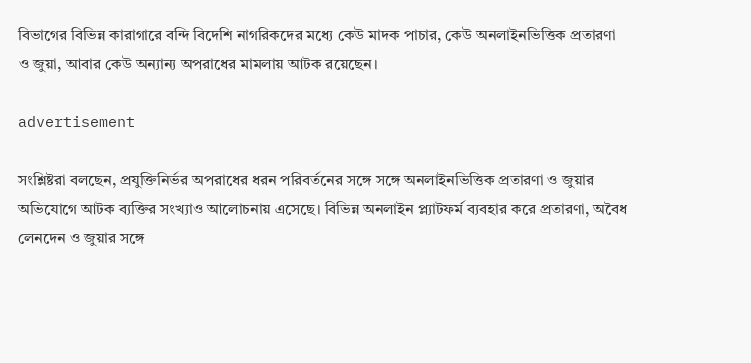বিভাগের বিভিন্ন কারাগারে বন্দি বিদেশি নাগরিকদের মধ্যে কেউ মাদক পাচার, কেউ অনলাইনভিত্তিক প্রতারণা ও জুয়া, আবার কেউ অন্যান্য অপরাধের মামলায় আটক রয়েছেন।

advertisement

সংশ্লিষ্টরা বলছেন, প্রযুক্তিনির্ভর অপরাধের ধরন পরিবর্তনের সঙ্গে সঙ্গে অনলাইনভিত্তিক প্রতারণা ও জুয়ার অভিযোগে আটক ব্যক্তির সংখ্যাও আলোচনায় এসেছে। বিভিন্ন অনলাইন প্ল্যাটফর্ম ব্যবহার করে প্রতারণা, অবৈধ লেনদেন ও জুয়ার সঙ্গে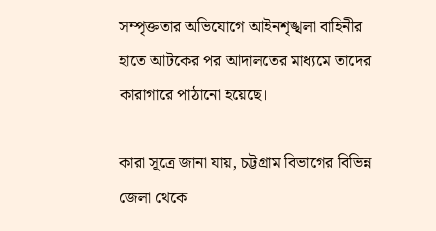সম্পৃক্ততার অভিযোগে আইনশৃঙ্খলা বাহিনীর হাতে আটকের পর আদালতের মাধ্যমে তাদের কারাগারে পাঠানো হয়েছে।

কারা সূত্রে জানা যায়, চট্টগ্রাম বিভাগের বিভিন্ন জেলা থেকে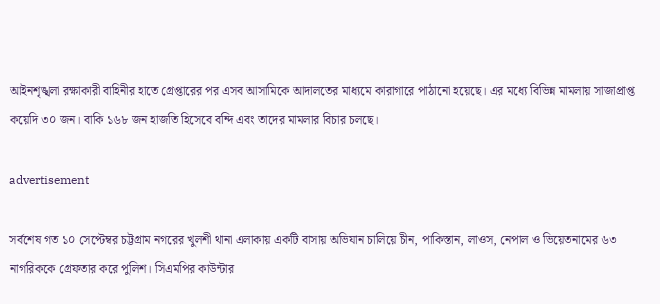আইনশৃঙ্খলা রক্ষাকারী বাহিনীর হাতে গ্রেপ্তারের পর এসব আসামিকে আদালতের মাধ্যমে কারাগারে পাঠানো হয়েছে। এর মধ্যে বিভিন্ন মামলায় সাজাপ্রাপ্ত কয়েদি ৩০ জন। বাকি ১৬৮ জন হাজতি হিসেবে বন্দি এবং তাদের মামলার বিচার চলছে।

advertisement

সর্বশেষ গত ১০ সেপ্টেম্বর চট্টগ্রাম নগরের খুলশী থানা এলাকায় একটি বাসায় অভিযান চালিয়ে চীন, পাকিস্তান, লাওস, নেপাল ও ভিয়েতনামের ৬৩ নাগরিককে গ্রেফতার করে পুলিশ। সিএমপির কাউন্টার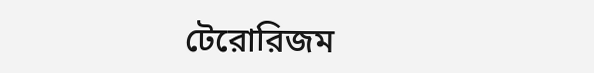টেরোরিজম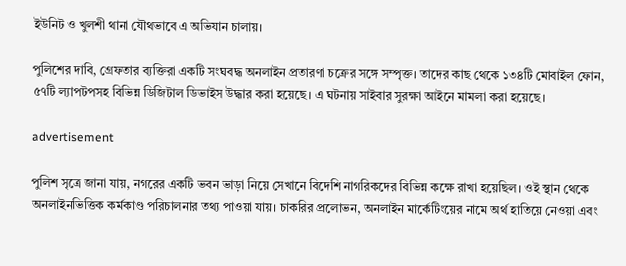ইউনিট ও খুলশী থানা যৌথভাবে এ অভিযান চালায়।

পুলিশের দাবি, গ্রেফতার ব্যক্তিরা একটি সংঘবদ্ধ অনলাইন প্রতারণা চক্রের সঙ্গে সম্পৃক্ত। তাদের কাছ থেকে ১৩৪টি মোবাইল ফোন, ৫৭টি ল্যাপটপসহ বিভিন্ন ডিজিটাল ডিভাইস উদ্ধার করা হয়েছে। এ ঘটনায় সাইবার সুরক্ষা আইনে মামলা করা হয়েছে।

advertisement

পুলিশ সৃত্রে জানা যায়, নগরের একটি ভবন ভাড়া নিয়ে সেখানে বিদেশি নাগরিকদের বিভিন্ন কক্ষে রাখা হয়েছিল। ওই স্থান থেকে অনলাইনভিত্তিক কর্মকাণ্ড পরিচালনার তথ্য পাওয়া যায়। চাকরির প্রলোভন, অনলাইন মার্কেটিংয়ের নামে অর্থ হাতিয়ে নেওয়া এবং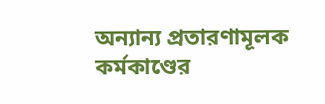অন্যান্য প্রতারণামূলক কর্মকাণ্ডের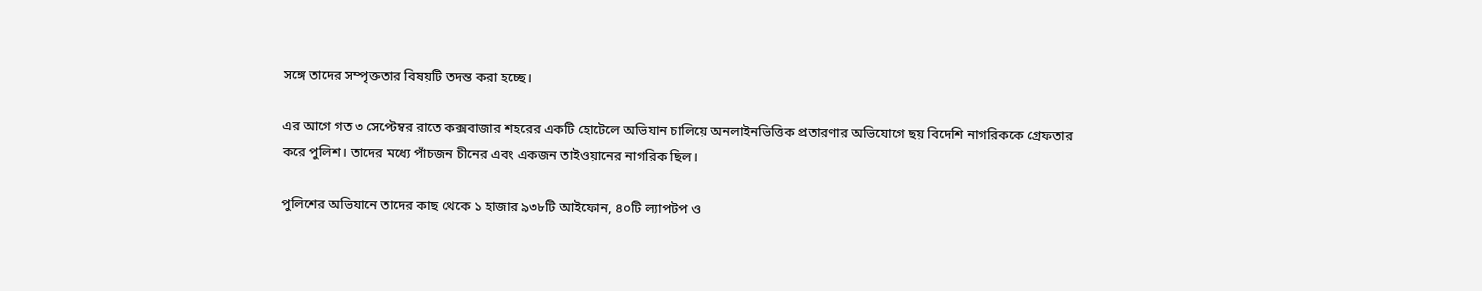সঙ্গে তাদের সম্পৃক্ততার বিষয়টি তদন্ত করা হচ্ছে।

এর আগে গত ৩ সেপ্টেম্বর রাতে কক্সবাজার শহরের একটি হোটেলে অভিযান চালিয়ে অনলাইনভিত্তিক প্রতারণার অভিযোগে ছয় বিদেশি নাগরিককে গ্রেফতার করে পুলিশ। তাদের মধ্যে পাঁচজন চীনের এবং একজন তাইওয়ানের নাগরিক ছিল।

পুলিশের অভিযানে তাদের কাছ থেকে ১ হাজার ৯৩৮টি আইফোন, ৪০টি ল্যাপটপ ও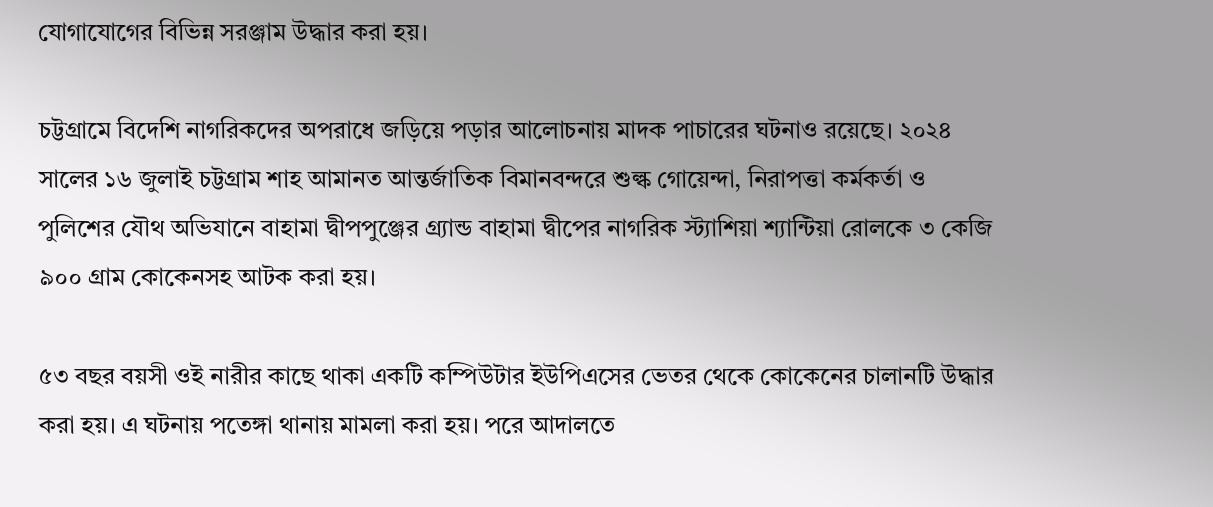যোগাযোগের বিভিন্ন সরঞ্জাম উদ্ধার করা হয়।

চট্টগ্রামে বিদেশি নাগরিকদের অপরাধে জড়িয়ে পড়ার আলোচনায় মাদক পাচারের ঘটনাও রয়েছে। ২০২৪ সালের ১৬ জুলাই চট্টগ্রাম শাহ আমানত আন্তর্জাতিক বিমানবন্দরে শুল্ক গোয়েন্দা, নিরাপত্তা কর্মকর্তা ও পুলিশের যৌথ অভিযানে বাহামা দ্বীপপুঞ্জের গ্র্যান্ড বাহামা দ্বীপের নাগরিক স্ট্যাশিয়া শ্যান্টিয়া রোলকে ৩ কেজি ৯০০ গ্রাম কোকেনসহ আটক করা হয়।

৫৩ বছর বয়সী ওই নারীর কাছে থাকা একটি কম্পিউটার ইউপিএসের ভেতর থেকে কোকেনের চালানটি উদ্ধার করা হয়। এ ঘটনায় পতেঙ্গা থানায় মামলা করা হয়। পরে আদালতে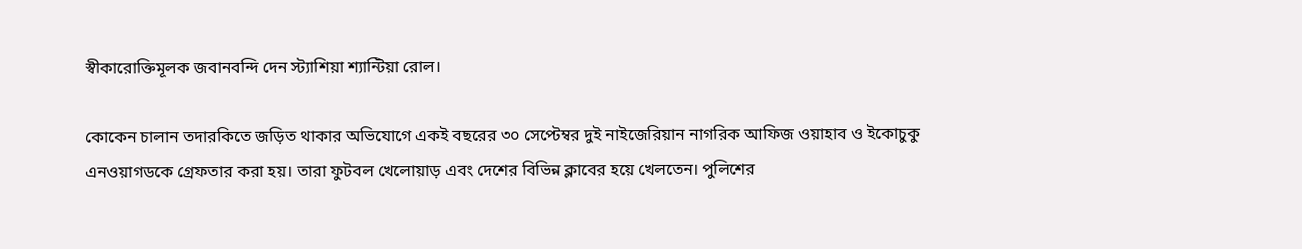স্বীকারোক্তিমূলক জবানবন্দি দেন স্ট্যাশিয়া শ্যান্টিয়া রোল।

কোকেন চালান তদারকিতে জড়িত থাকার অভিযোগে একই বছরের ৩০ সেপ্টেম্বর দুই নাইজেরিয়ান নাগরিক আফিজ ওয়াহাব ও ইকোচুকু এনওয়াগডকে গ্রেফতার করা হয়। তারা ফুটবল খেলোয়াড় এবং দেশের বিভিন্ন ক্লাবের হয়ে খেলতেন। পুলিশের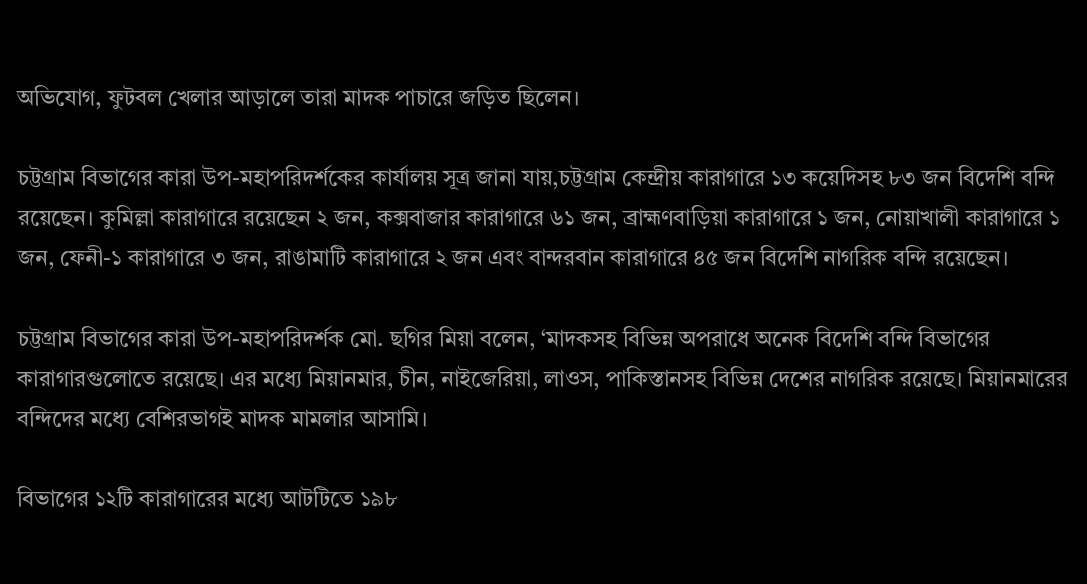অভিযোগ, ফুটবল খেলার আড়ালে তারা মাদক পাচারে জড়িত ছিলেন।

চট্টগ্রাম বিভাগের কারা উপ-মহাপরিদর্শকের কার্যালয় সূত্র জানা যায়,চট্টগ্রাম কেন্দ্রীয় কারাগারে ১৩ কয়েদিসহ ৮৩ জন বিদেশি বন্দি রয়েছেন। কুমিল্লা কারাগারে রয়েছেন ২ জন, কক্সবাজার কারাগারে ৬১ জন, ব্রাহ্মণবাড়িয়া কারাগারে ১ জন, নোয়াখালী কারাগারে ১ জন, ফেনী-১ কারাগারে ৩ জন, রাঙামাটি কারাগারে ২ জন এবং বান্দরবান কারাগারে ৪৫ জন বিদেশি নাগরিক বন্দি রয়েছেন।

চট্টগ্রাম বিভাগের কারা উপ-মহাপরিদর্শক মো. ছগির মিয়া বলেন, ‘মাদকসহ বিভিন্ন অপরাধে অনেক বিদেশি বন্দি বিভাগের কারাগারগুলোতে রয়েছে। এর মধ্যে মিয়ানমার, চীন, নাইজেরিয়া, লাওস, পাকিস্তানসহ বিভিন্ন দেশের নাগরিক রয়েছে। মিয়ানমারের বন্দিদের মধ্যে বেশিরভাগই মাদক মামলার আসামি।

বিভাগের ১২টি কারাগারের মধ্যে আটটিতে ১৯৮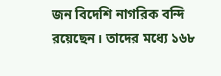জন বিদেশি নাগরিক বন্দি রয়েছেন। তাদের মধ্যে ১৬৮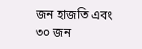জন হাজতি এবং ৩০ জন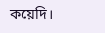কয়েদি।